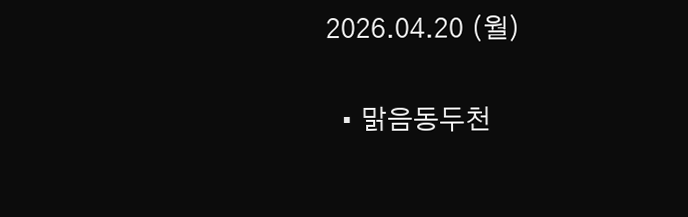2026.04.20 (월)

  • 맑음동두천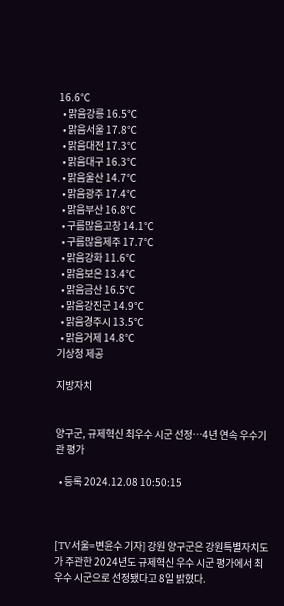16.6℃
  • 맑음강릉 16.5℃
  • 맑음서울 17.8℃
  • 맑음대전 17.3℃
  • 맑음대구 16.3℃
  • 맑음울산 14.7℃
  • 맑음광주 17.4℃
  • 맑음부산 16.8℃
  • 구름많음고창 14.1℃
  • 구름많음제주 17.7℃
  • 맑음강화 11.6℃
  • 맑음보은 13.4℃
  • 맑음금산 16.5℃
  • 맑음강진군 14.9℃
  • 맑음경주시 13.5℃
  • 맑음거제 14.8℃
기상청 제공

지방자치


양구군, 규제혁신 최우수 시군 선정…4년 연속 우수기관 평가

  • 등록 2024.12.08 10:50:15



[TV서울=변윤수 기자] 강원 양구군은 강원특별자치도가 주관한 2024년도 규제혁신 우수 시군 평가에서 최우수 시군으로 선정됐다고 8일 밝혔다.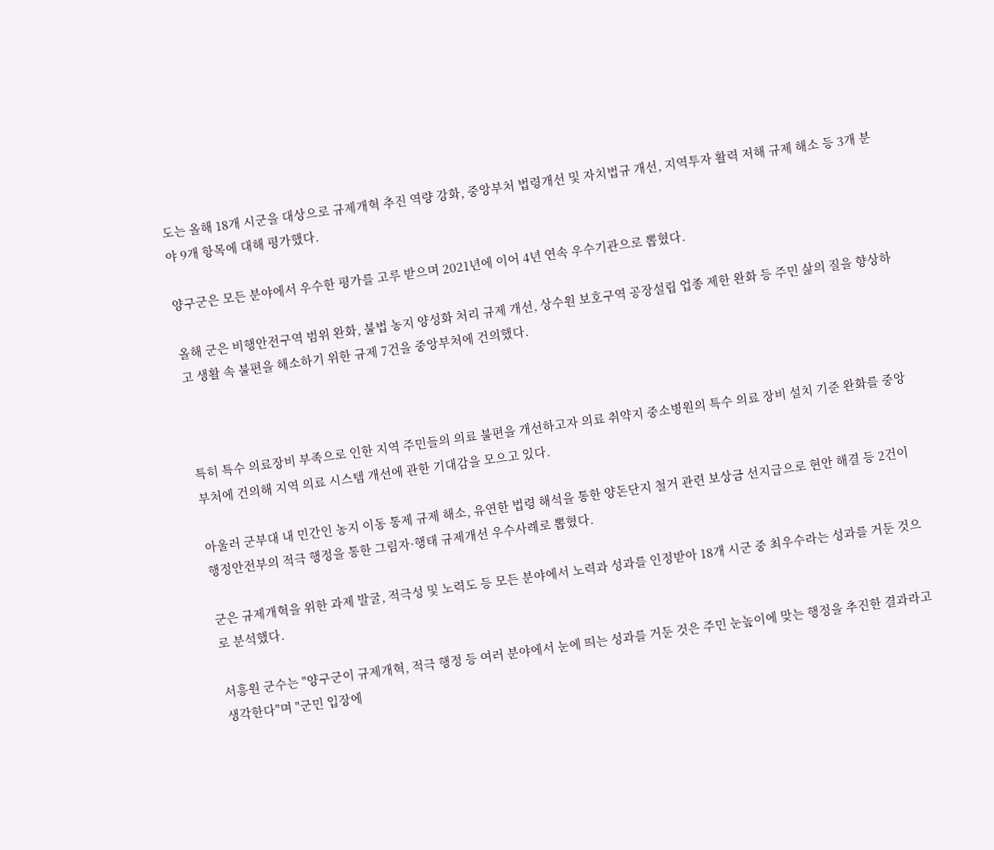도는 올해 18개 시군을 대상으로 규제개혁 추진 역량 강화, 중앙부처 법령개선 및 자치법규 개선, 지역투자 활력 저해 규제 해소 등 3개 분야 9개 항목에 대해 평가했다.

양구군은 모든 분야에서 우수한 평가를 고루 받으며 2021년에 이어 4년 연속 우수기관으로 뽑혔다.

올해 군은 비행안전구역 범위 완화, 불법 농지 양성화 처리 규제 개선, 상수원 보호구역 공장설립 업종 제한 완화 등 주민 삶의 질을 향상하고 생활 속 불편을 해소하기 위한 규제 7건을 중앙부처에 건의했다.



특히 특수 의료장비 부족으로 인한 지역 주민들의 의료 불편을 개선하고자 의료 취약지 중소병원의 특수 의료 장비 설치 기준 완화를 중앙부처에 건의해 지역 의료 시스템 개선에 관한 기대감을 모으고 있다.

아울러 군부대 내 민간인 농지 이동 통제 규제 해소, 유연한 법령 해석을 통한 양돈단지 철거 관련 보상금 선지급으로 현안 해결 등 2건이 행정안전부의 적극 행정을 통한 그림자·행태 규제개선 우수사례로 뽑혔다.

군은 규제개혁을 위한 과제 발굴, 적극성 및 노력도 등 모든 분야에서 노력과 성과를 인정받아 18개 시군 중 최우수라는 성과를 거둔 것으로 분석했다.

서흥원 군수는 "양구군이 규제개혁, 적극 행정 등 여러 분야에서 눈에 띄는 성과를 거둔 것은 주민 눈높이에 맞는 행정을 추진한 결과라고 생각한다"며 "군민 입장에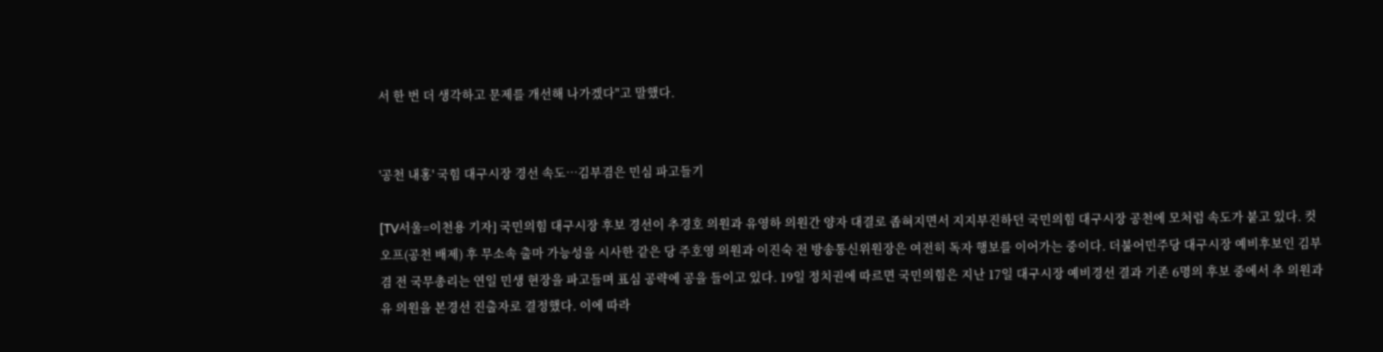서 한 번 더 생각하고 문제를 개선해 나가겠다"고 말했다.


'공천 내홍' 국힘 대구시장 경선 속도…김부겸은 민심 파고들기

[TV서울=이천용 기자] 국민의힘 대구시장 후보 경선이 추경호 의원과 유영하 의원간 양자 대결로 좁혀지면서 지지부진하던 국민의힘 대구시장 공천에 모처럼 속도가 붙고 있다. 컷오프(공천 배제) 후 무소속 출마 가능성을 시사한 같은 당 주호영 의원과 이진숙 전 방송통신위원장은 여전히 독자 행보를 이어가는 중이다. 더불어민주당 대구시장 예비후보인 김부겸 전 국무총리는 연일 민생 현장을 파고들며 표심 공략에 공을 들이고 있다. 19일 정치권에 따르면 국민의힘은 지난 17일 대구시장 예비경선 결과 기존 6명의 후보 중에서 추 의원과 유 의원을 본경선 진출자로 결정했다. 이에 따라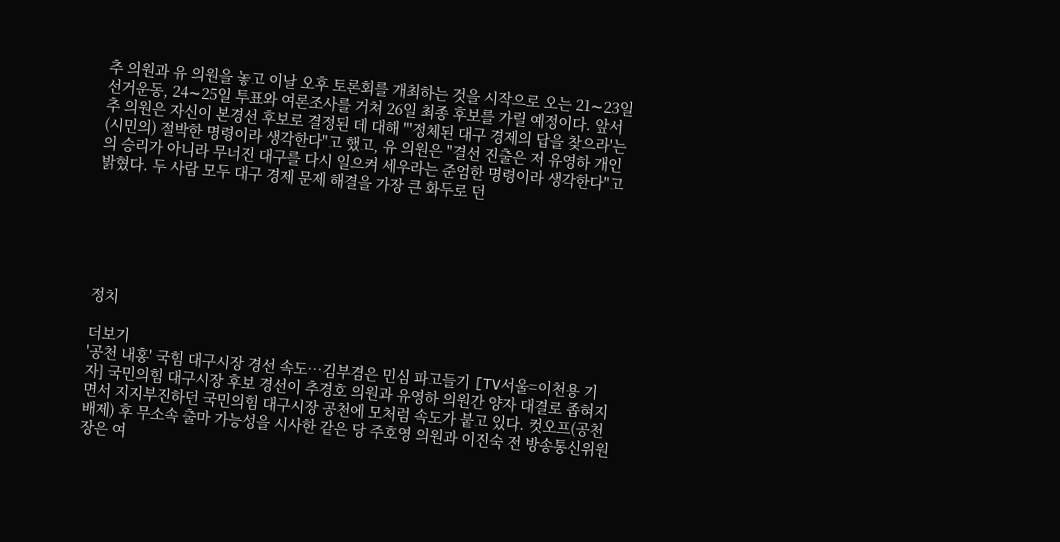추 의원과 유 의원을 놓고 이날 오후 토론회를 개최하는 것을 시작으로 오는 21∼23일 선거운동, 24∼25일 투표와 여론조사를 거쳐 26일 최종 후보를 가릴 예정이다. 앞서 추 의원은 자신이 본경선 후보로 결정된 데 대해 "'정체된 대구 경제의 답을 찾으라'는 (시민의) 절박한 명령이라 생각한다"고 했고, 유 의원은 "결선 진출은 저 유영하 개인의 승리가 아니라 무너진 대구를 다시 일으켜 세우라는 준엄한 명령이라 생각한다"고 밝혔다. 두 사람 모두 대구 경제 문제 해결을 가장 큰 화두로 던






정치

더보기
'공천 내홍' 국힘 대구시장 경선 속도…김부겸은 민심 파고들기 [TV서울=이천용 기자] 국민의힘 대구시장 후보 경선이 추경호 의원과 유영하 의원간 양자 대결로 좁혀지면서 지지부진하던 국민의힘 대구시장 공천에 모처럼 속도가 붙고 있다. 컷오프(공천 배제) 후 무소속 출마 가능성을 시사한 같은 당 주호영 의원과 이진숙 전 방송통신위원장은 여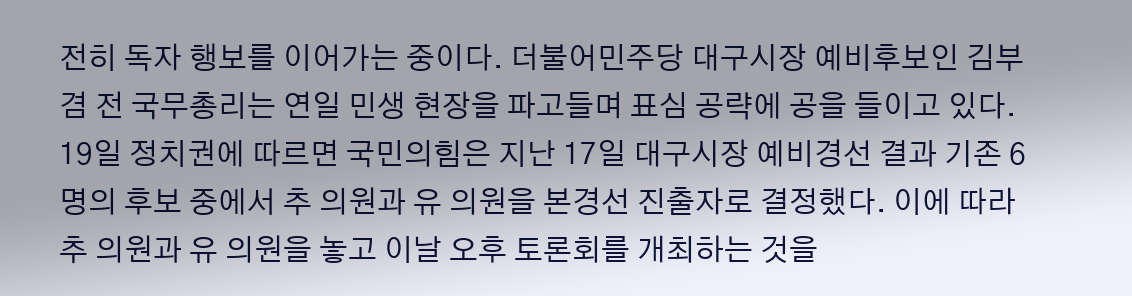전히 독자 행보를 이어가는 중이다. 더불어민주당 대구시장 예비후보인 김부겸 전 국무총리는 연일 민생 현장을 파고들며 표심 공략에 공을 들이고 있다. 19일 정치권에 따르면 국민의힘은 지난 17일 대구시장 예비경선 결과 기존 6명의 후보 중에서 추 의원과 유 의원을 본경선 진출자로 결정했다. 이에 따라 추 의원과 유 의원을 놓고 이날 오후 토론회를 개최하는 것을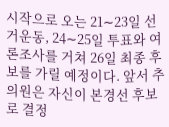시작으로 오는 21∼23일 선거운동, 24∼25일 투표와 여론조사를 거쳐 26일 최종 후보를 가릴 예정이다. 앞서 추 의원은 자신이 본경선 후보로 결정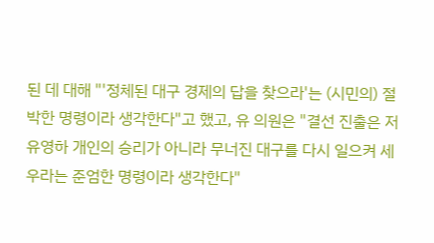된 데 대해 "'정체된 대구 경제의 답을 찾으라'는 (시민의) 절박한 명령이라 생각한다"고 했고, 유 의원은 "결선 진출은 저 유영하 개인의 승리가 아니라 무너진 대구를 다시 일으켜 세우라는 준엄한 명령이라 생각한다"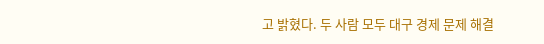고 밝혔다. 두 사람 모두 대구 경제 문제 해결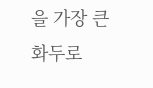을 가장 큰 화두로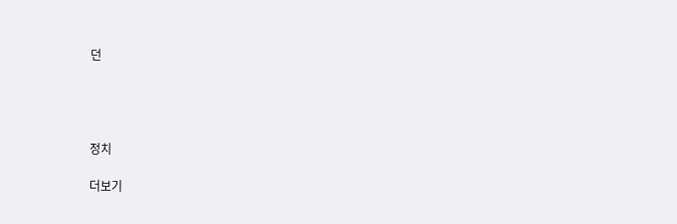던




정치

더보기